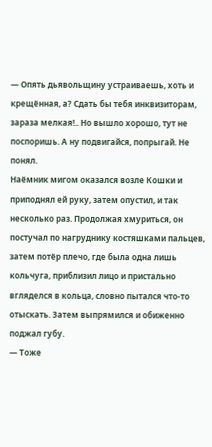— Опять дьявольщину устраиваешь, хоть и крещённая, а? Сдать бы тебя инквизиторам, зараза мелкая!.. Но вышло хорошо, тут не поспоришь. А ну подвигайся, попрыгай. Не понял.
Наёмник мигом оказался возле Кошки и приподнял ей руку, затем опустил, и так несколько раз. Продолжая хмуриться, он постучал по нагруднику костяшками пальцев, затем потёр плечо, где была одна лишь кольчуга, приблизил лицо и пристально вгляделся в кольца, словно пытался что-то отыскать. Затем выпрямился и обиженно поджал губу.
— Тоже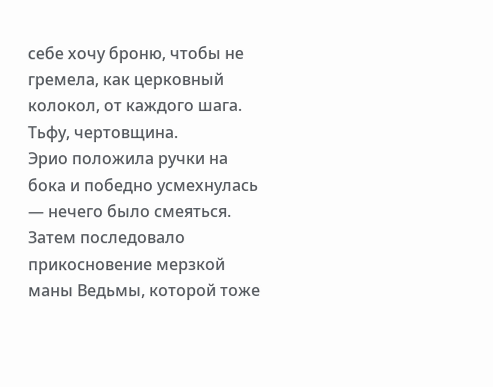себе хочу броню, чтобы не гремела, как церковный колокол, от каждого шага. Тьфу, чертовщина.
Эрио положила ручки на бока и победно усмехнулась — нечего было смеяться. Затем последовало прикосновение мерзкой маны Ведьмы, которой тоже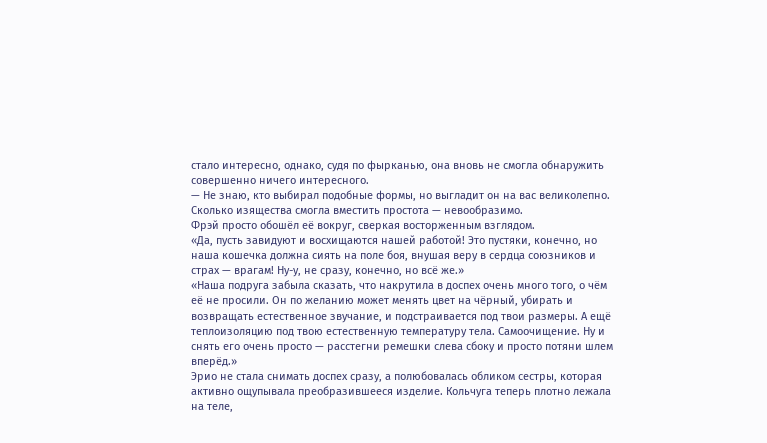стало интересно, однако, судя по фырканью, она вновь не смогла обнаружить совершенно ничего интересного.
— Не знаю, кто выбирал подобные формы, но выгладит он на вас великолепно. Сколько изящества смогла вместить простота — невообразимо.
Фрэй просто обошёл её вокруг, сверкая восторженным взглядом.
«Да, пусть завидуют и восхищаются нашей работой! Это пустяки, конечно, но наша кошечка должна сиять на поле боя, внушая веру в сердца союзников и страх — врагам! Ну-у, не сразу, конечно, но всё же.»
«Наша подруга забыла сказать, что накрутила в доспех очень много того, о чём её не просили. Он по желанию может менять цвет на чёрный, убирать и возвращать естественное звучание, и подстраивается под твои размеры. А ещё теплоизоляцию под твою естественную температуру тела. Самоочищение. Ну и снять его очень просто — расстегни ремешки слева сбоку и просто потяни шлем вперёд.»
Эрио не стала снимать доспех сразу, а полюбовалась обликом сестры, которая активно ощупывала преобразившееся изделие. Кольчуга теперь плотно лежала на теле,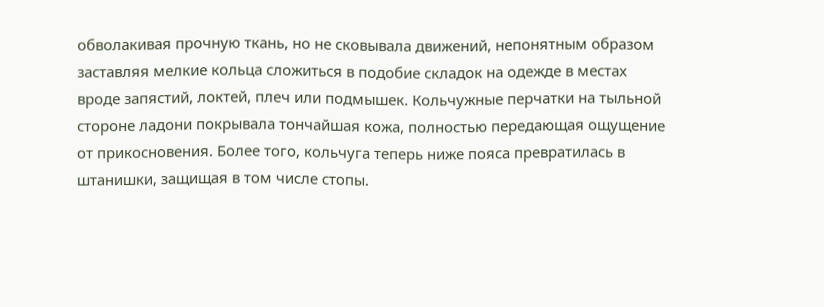обволакивая прочную ткань, но не сковывала движений, непонятным образом заставляя мелкие кольца сложиться в подобие складок на одежде в местах вроде запястий, локтей, плеч или подмышек. Кольчужные перчатки на тыльной стороне ладони покрывала тончайшая кожа, полностью передающая ощущение от прикосновения. Более того, кольчуга теперь ниже пояса превратилась в штанишки, защищая в том числе стопы.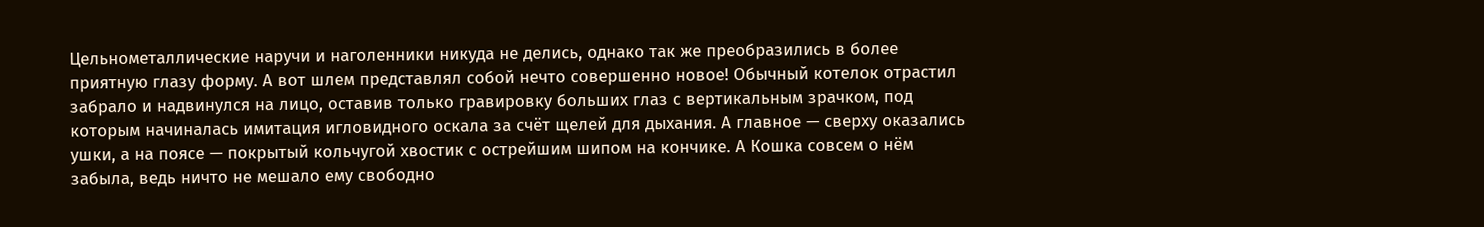Цельнометаллические наручи и наголенники никуда не делись, однако так же преобразились в более приятную глазу форму. А вот шлем представлял собой нечто совершенно новое! Обычный котелок отрастил забрало и надвинулся на лицо, оставив только гравировку больших глаз с вертикальным зрачком, под которым начиналась имитация игловидного оскала за счёт щелей для дыхания. А главное — сверху оказались ушки, а на поясе — покрытый кольчугой хвостик с острейшим шипом на кончике. А Кошка совсем о нём забыла, ведь ничто не мешало ему свободно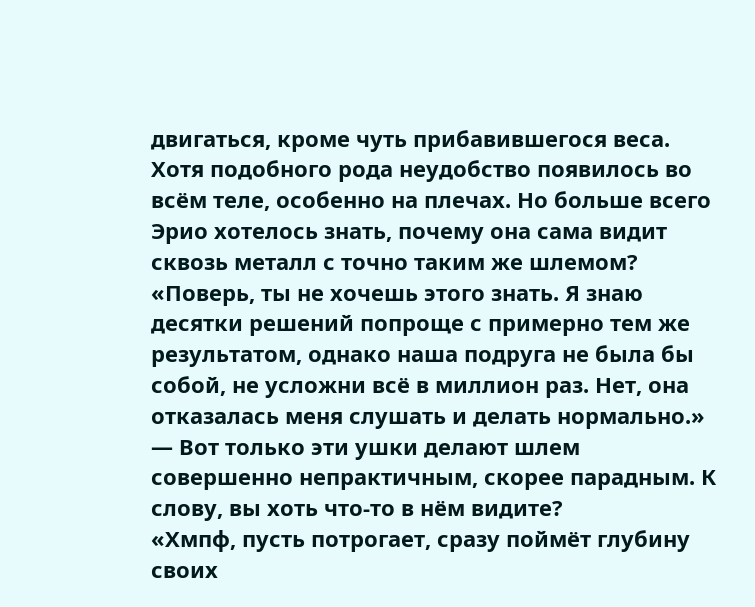двигаться, кроме чуть прибавившегося веса. Хотя подобного рода неудобство появилось во всём теле, особенно на плечах. Но больше всего Эрио хотелось знать, почему она сама видит сквозь металл с точно таким же шлемом?
«Поверь, ты не хочешь этого знать. Я знаю десятки решений попроще с примерно тем же результатом, однако наша подруга не была бы собой, не усложни всё в миллион раз. Нет, она отказалась меня слушать и делать нормально.»
— Вот только эти ушки делают шлем совершенно непрактичным, скорее парадным. К слову, вы хоть что-то в нём видите?
«Хмпф, пусть потрогает, сразу поймёт глубину своих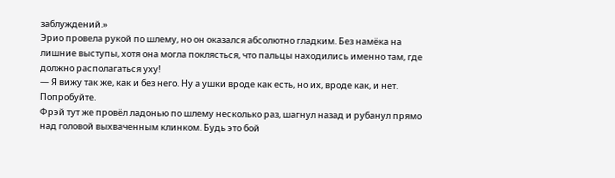заблуждений.»
Эрио провела рукой по шлему, но он оказался абсолютно гладким. Без намёка на лишние выступы, хотя она могла поклясться, что пальцы находились именно там, где должно располагаться уху!
— Я вижу так же, как и без него. Ну а ушки вроде как есть, но их, вроде как, и нет. Попробуйте.
Фрэй тут же провёл ладонью по шлему несколько раз, шагнул назад и рубанул прямо над головой выхваченным клинком. Будь это бой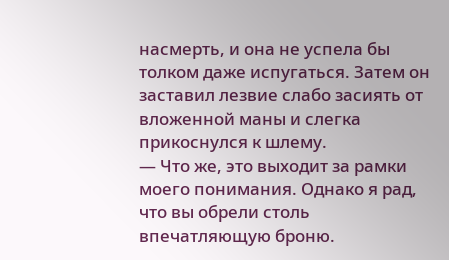насмерть, и она не успела бы толком даже испугаться. Затем он заставил лезвие слабо засиять от вложенной маны и слегка прикоснулся к шлему.
— Что же, это выходит за рамки моего понимания. Однако я рад, что вы обрели столь впечатляющую броню.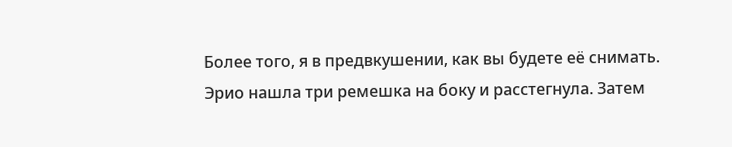Более того, я в предвкушении, как вы будете её снимать.
Эрио нашла три ремешка на боку и расстегнула. Затем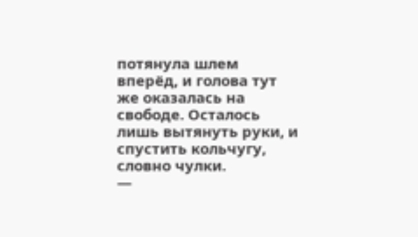потянула шлем вперёд, и голова тут же оказалась на свободе. Осталось лишь вытянуть руки, и спустить кольчугу, словно чулки.
—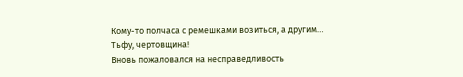Кому-то полчаса с ремешками возиться, а другим… Тьфу, чертовщина!
Вновь пожаловался на несправедливость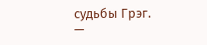судьбы Грэг.
—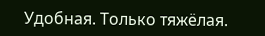Удобная. Только тяжёлая.